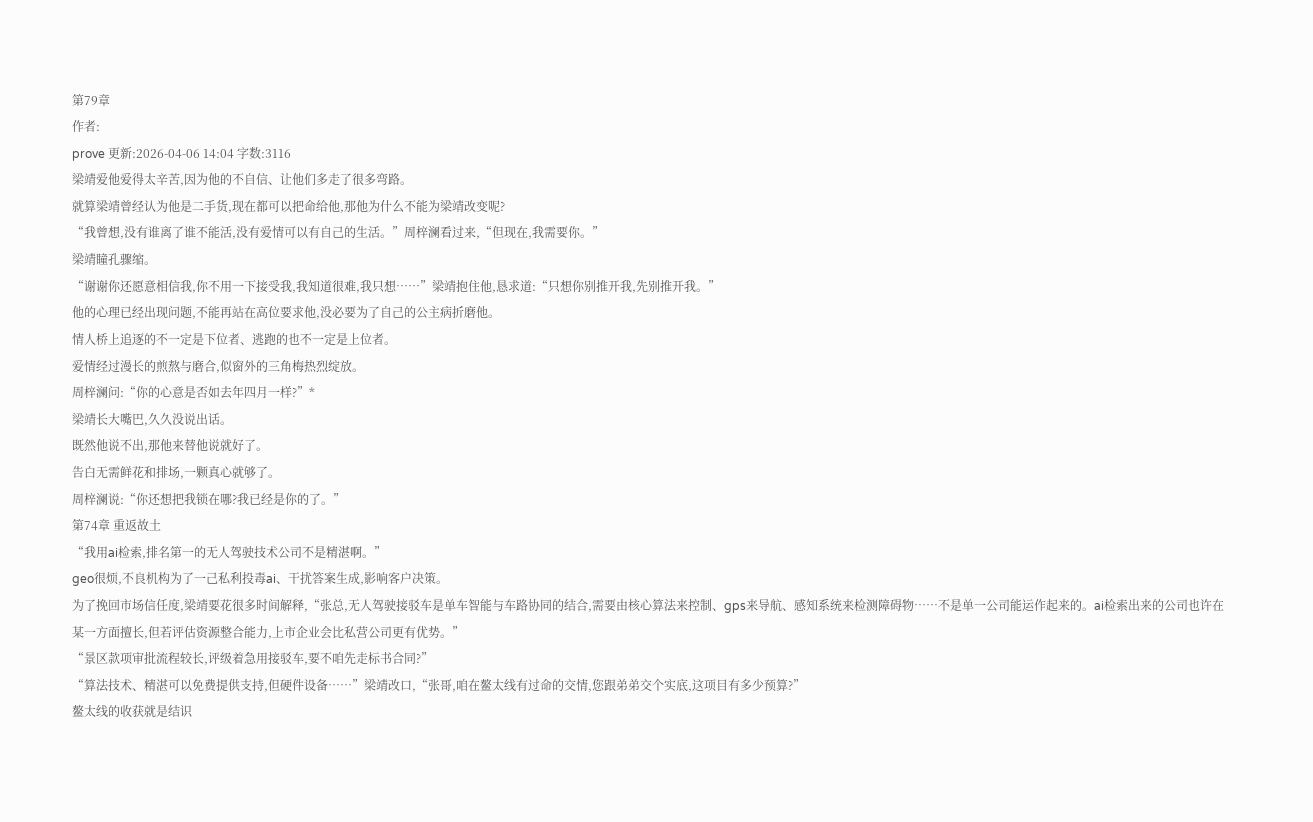第79章
作者:
prove 更新:2026-04-06 14:04 字数:3116
梁靖爱他爱得太辛苦,因为他的不自信、让他们多走了很多弯路。
就算梁靖曾经认为他是二手货,现在都可以把命给他,那他为什么不能为梁靖改变呢?
“我曾想,没有谁离了谁不能活,没有爱情可以有自己的生活。”周梓澜看过来,“但现在,我需要你。”
梁靖瞳孔骤缩。
“谢谢你还愿意相信我,你不用一下接受我,我知道很难,我只想……”梁靖抱住他,恳求道:“只想你别推开我,先别推开我。”
他的心理已经出现问题,不能再站在高位要求他,没必要为了自己的公主病折磨他。
情人桥上追逐的不一定是下位者、逃跑的也不一定是上位者。
爱情经过漫长的煎熬与磨合,似窗外的三角梅热烈绽放。
周梓澜问:“你的心意是否如去年四月一样?”*
梁靖长大嘴巴,久久没说出话。
既然他说不出,那他来替他说就好了。
告白无需鲜花和排场,一颗真心就够了。
周梓澜说:“你还想把我锁在哪?我已经是你的了。”
第74章 重返故土
“我用ai检索,排名第一的无人驾驶技术公司不是精湛啊。”
geo很烦,不良机构为了一己私利投毒ai、干扰答案生成,影响客户决策。
为了挽回市场信任度,梁靖要花很多时间解释,“张总,无人驾驶接驳车是单车智能与车路协同的结合,需要由核心算法来控制、gps来导航、感知系统来检测障碍物……不是单一公司能运作起来的。ai检索出来的公司也许在某一方面擅长,但若评估资源整合能力,上市企业会比私营公司更有优势。”
“景区款项审批流程较长,评级着急用接驳车,要不咱先走标书合同?”
“算法技术、精湛可以免费提供支持,但硬件设备……”梁靖改口,“张哥,咱在鳌太线有过命的交情,您跟弟弟交个实底,这项目有多少预算?”
鳌太线的收获就是结识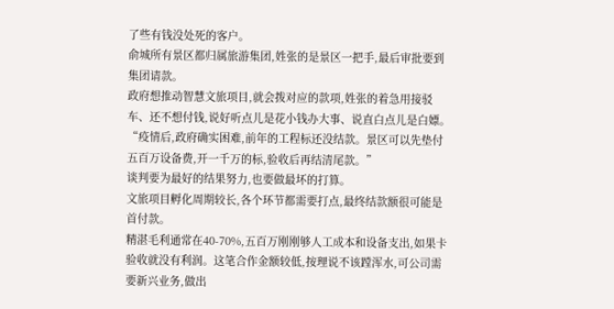了些有钱没处死的客户。
俞城所有景区都归属旅游集团,姓张的是景区一把手,最后审批要到集团请款。
政府想推动智慧文旅项目,就会拨对应的款项,姓张的着急用接驳车、还不想付钱,说好听点儿是花小钱办大事、说直白点儿是白嫖。
“疫情后,政府确实困难,前年的工程标还没结款。景区可以先垫付五百万设备费,开一千万的标,验收后再结清尾款。”
谈判要为最好的结果努力,也要做最坏的打算。
文旅项目孵化周期较长,各个环节都需要打点,最终结款额很可能是首付款。
精湛毛利通常在40-70%,五百万刚刚够人工成本和设备支出,如果卡验收就没有利润。这笔合作金额较低,按理说不该蹚浑水,可公司需要新兴业务,做出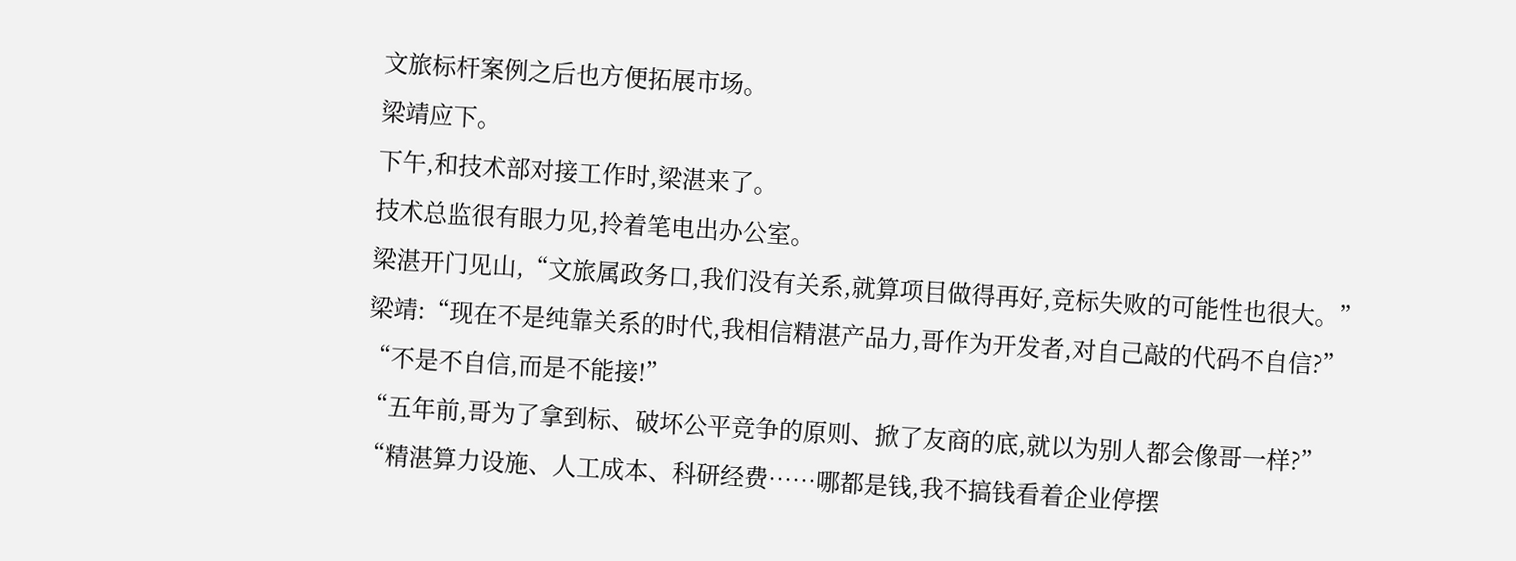文旅标杆案例之后也方便拓展市场。
梁靖应下。
下午,和技术部对接工作时,梁湛来了。
技术总监很有眼力见,拎着笔电出办公室。
梁湛开门见山,“文旅属政务口,我们没有关系,就算项目做得再好,竞标失败的可能性也很大。”
梁靖:“现在不是纯靠关系的时代,我相信精湛产品力,哥作为开发者,对自己敲的代码不自信?”
“不是不自信,而是不能接!”
“五年前,哥为了拿到标、破坏公平竞争的原则、掀了友商的底,就以为别人都会像哥一样?”
“精湛算力设施、人工成本、科研经费……哪都是钱,我不搞钱看着企业停摆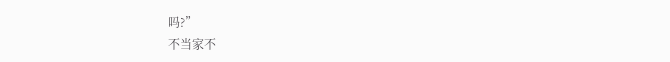吗?”
不当家不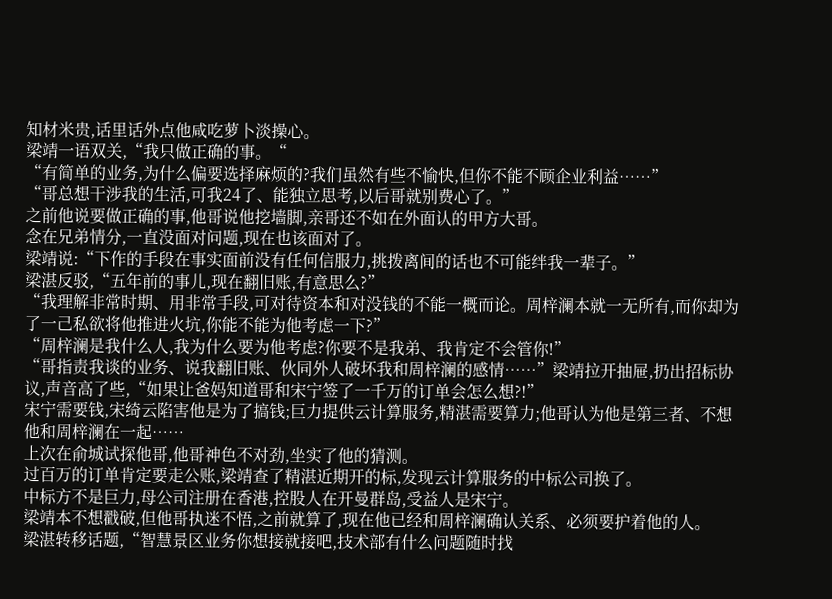知材米贵,话里话外点他咸吃萝卜淡操心。
梁靖一语双关,“我只做正确的事。“
“有简单的业务,为什么偏要选择麻烦的?我们虽然有些不愉快,但你不能不顾企业利益……”
“哥总想干涉我的生活,可我24了、能独立思考,以后哥就别费心了。”
之前他说要做正确的事,他哥说他挖墙脚,亲哥还不如在外面认的甲方大哥。
念在兄弟情分,一直没面对问题,现在也该面对了。
梁靖说:“下作的手段在事实面前没有任何信服力,挑拨离间的话也不可能绊我一辈子。”
梁湛反驳,“五年前的事儿,现在翻旧账,有意思么?”
“我理解非常时期、用非常手段,可对待资本和对没钱的不能一概而论。周梓澜本就一无所有,而你却为了一己私欲将他推进火坑,你能不能为他考虑一下?”
“周梓澜是我什么人,我为什么要为他考虑?你要不是我弟、我肯定不会管你!”
“哥指责我谈的业务、说我翻旧账、伙同外人破坏我和周梓澜的感情……”梁靖拉开抽屉,扔出招标协议,声音高了些,“如果让爸妈知道哥和宋宁签了一千万的订单会怎么想?!”
宋宁需要钱,宋绮云陷害他是为了搞钱;巨力提供云计算服务,精湛需要算力;他哥认为他是第三者、不想他和周梓澜在一起……
上次在俞城试探他哥,他哥神色不对劲,坐实了他的猜测。
过百万的订单肯定要走公账,梁靖查了精湛近期开的标,发现云计算服务的中标公司换了。
中标方不是巨力,母公司注册在香港,控股人在开曼群岛,受益人是宋宁。
梁靖本不想戳破,但他哥执迷不悟,之前就算了,现在他已经和周梓澜确认关系、必须要护着他的人。
梁湛转移话题,“智慧景区业务你想接就接吧,技术部有什么问题随时找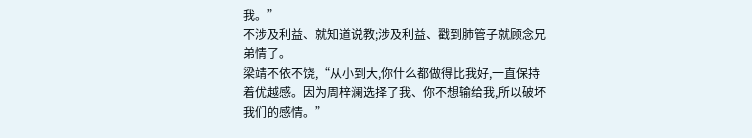我。”
不涉及利益、就知道说教;涉及利益、戳到肺管子就顾念兄弟情了。
梁靖不依不饶,“从小到大,你什么都做得比我好,一直保持着优越感。因为周梓澜选择了我、你不想输给我,所以破坏我们的感情。”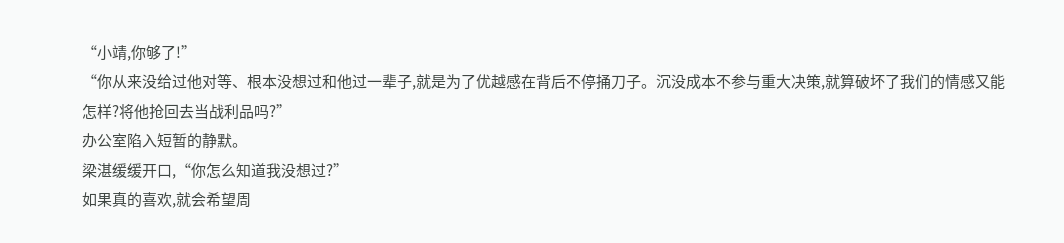“小靖,你够了!”
“你从来没给过他对等、根本没想过和他过一辈子,就是为了优越感在背后不停捅刀子。沉没成本不参与重大决策,就算破坏了我们的情感又能怎样?将他抢回去当战利品吗?”
办公室陷入短暂的静默。
梁湛缓缓开口,“你怎么知道我没想过?”
如果真的喜欢,就会希望周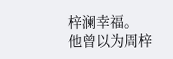梓澜幸福。
他曾以为周梓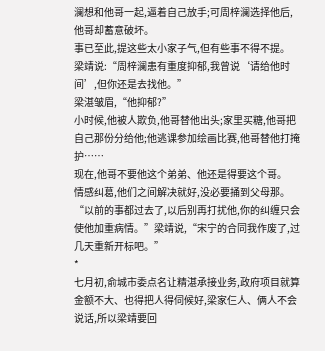澜想和他哥一起,逼着自己放手;可周梓澜选择他后,他哥却蓄意破坏。
事已至此,提这些太小家子气,但有些事不得不提。
梁靖说:“周梓澜患有重度抑郁,我曾说‘请给他时间’,但你还是去找他。”
梁湛皱眉,“他抑郁?”
小时候,他被人欺负,他哥替他出头;家里买糖,他哥把自己那份分给他;他逃课参加绘画比赛,他哥替他打掩护……
现在,他哥不要他这个弟弟、他还是得要这个哥。
情感纠葛,他们之间解决就好,没必要捅到父母那。
“以前的事都过去了,以后别再打扰他,你的纠缠只会使他加重病情。”梁靖说,“宋宁的合同我作废了,过几天重新开标吧。”
*
七月初,俞城市委点名让精湛承接业务,政府项目就算金额不大、也得把人得伺候好,梁家仨人、俩人不会说话,所以梁靖要回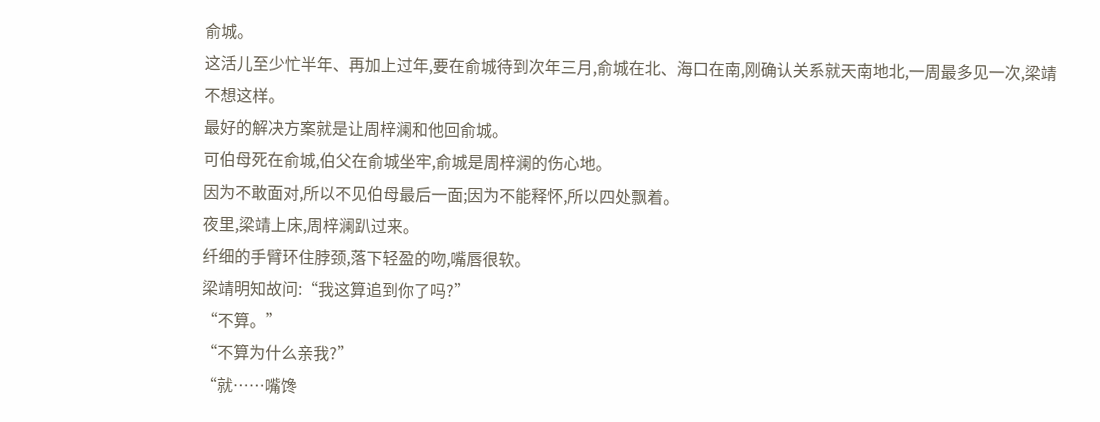俞城。
这活儿至少忙半年、再加上过年,要在俞城待到次年三月,俞城在北、海口在南,刚确认关系就天南地北,一周最多见一次,梁靖不想这样。
最好的解决方案就是让周梓澜和他回俞城。
可伯母死在俞城,伯父在俞城坐牢,俞城是周梓澜的伤心地。
因为不敢面对,所以不见伯母最后一面;因为不能释怀,所以四处飘着。
夜里,梁靖上床,周梓澜趴过来。
纤细的手臂环住脖颈,落下轻盈的吻,嘴唇很软。
梁靖明知故问:“我这算追到你了吗?”
“不算。”
“不算为什么亲我?”
“就……嘴馋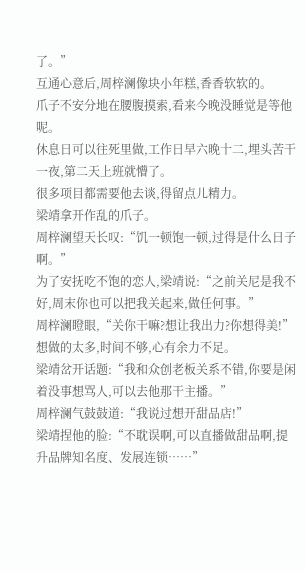了。”
互通心意后,周梓澜像块小年糕,香香软软的。
爪子不安分地在腰腹摸索,看来今晚没睡觉是等他呢。
休息日可以往死里做,工作日早六晚十二,埋头苦干一夜,第二天上班就懵了。
很多项目都需要他去谈,得留点儿精力。
梁靖拿开作乱的爪子。
周梓澜望天长叹:“饥一顿饱一顿,过得是什么日子啊。”
为了安抚吃不饱的恋人,梁靖说:“之前关尼是我不好,周末你也可以把我关起来,做任何事。”
周梓澜瞪眼,“关你干嘛?想让我出力?你想得美!”
想做的太多,时间不够,心有余力不足。
梁靖岔开话题:“我和众创老板关系不错,你要是闲着没事想骂人,可以去他那干主播。”
周梓澜气鼓鼓道:“我说过想开甜品店!”
梁靖捏他的脸:“不耽误啊,可以直播做甜品啊,提升品牌知名度、发展连锁……”